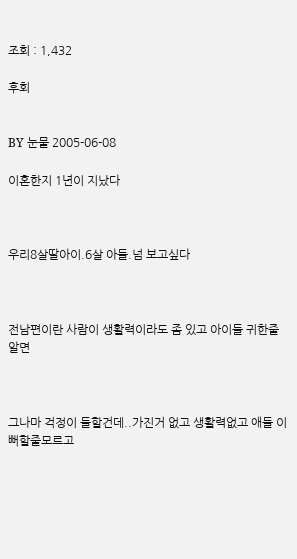조회 : 1,432

후회


BY 눈물 2005-06-08

이혼한지 1년이 지났다



우리8살딸아이.6살 아들.넘 보고싶다



전남편이란 사람이 생활력이라도 좀 있고 아이들 귀한줄 알면



그나마 걱정이 들할건데..가진거 없고 생활력없고 애들 이뻐할줄모르고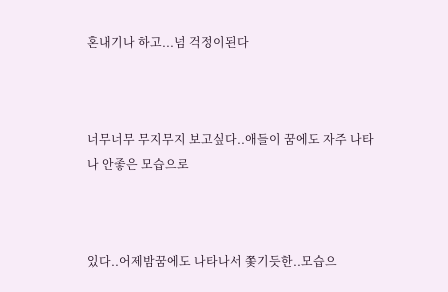혼내기나 하고...넘 걱정이된다



너무너무 무지무지 보고싶다..애들이 꿈에도 자주 나타나 안좋은 모습으로



있다..어제밤꿈에도 나타나서 쫓기듯한..모습으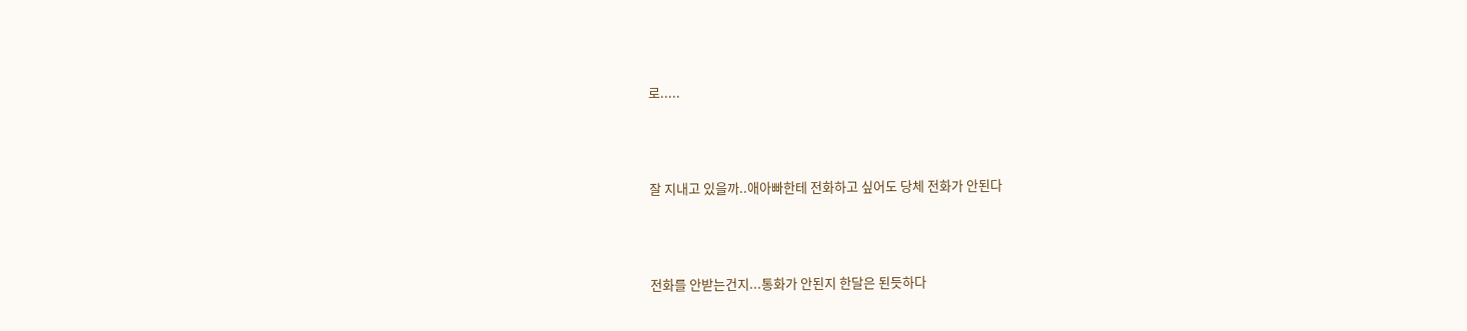로.....



잘 지내고 있을까..애아빠한테 전화하고 싶어도 당체 전화가 안된다



전화를 안받는건지...통화가 안된지 한달은 된듯하다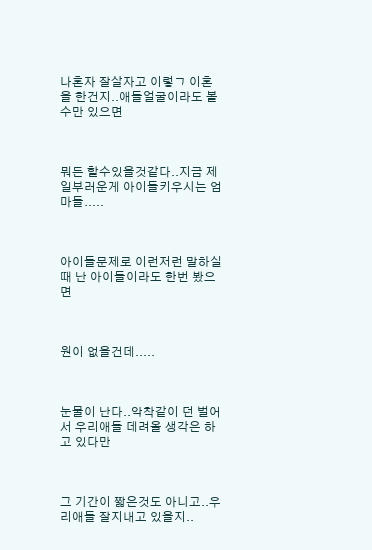나혼자 잘살자고 이렇ㄱ 이혼을 한건지..애들얼굴이라도 볼수만 있으면



뭐든 할수있을것같다..지금 제일부러운게 아이들키우시는 엄마들.....



아이들문제로 이런저런 말하실때 난 아이들이라도 한번 봤으면



원이 없을건데.....



눈물이 난다..악착같이 던 벌어서 우리애들 데려올 생각은 하고 있다만



그 기간이 짧은것도 아니고..우리애들 잘지내고 있을지..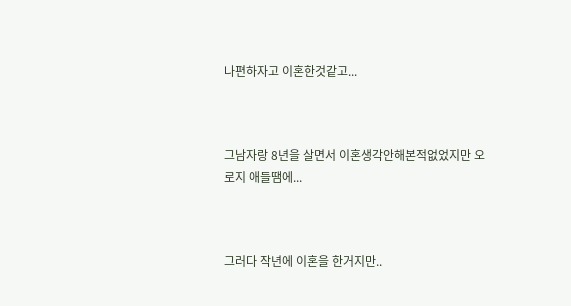나편하자고 이혼한것같고...



그남자랑 8년을 살면서 이혼생각안해본적없었지만 오로지 애들땜에...



그러다 작년에 이혼을 한거지만..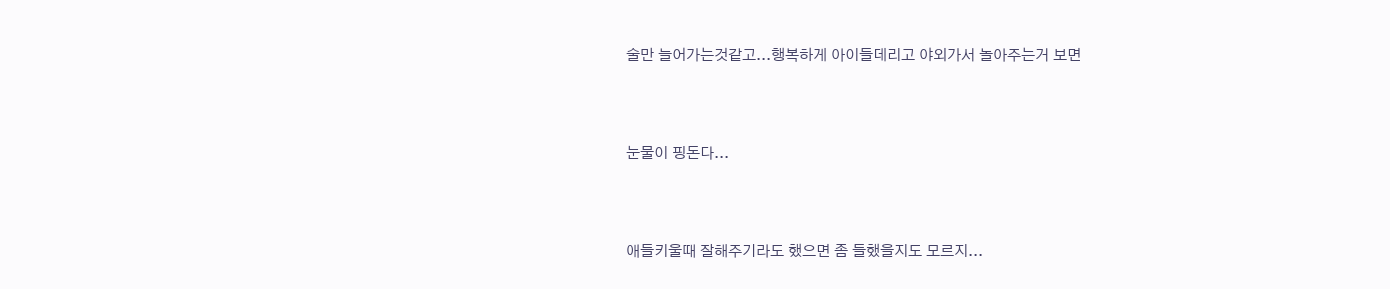술만 늘어가는것같고...행복하게 아이들데리고 야외가서 놀아주는거 보면



눈물이 핑돈다...



애들키울때 잘해주기라도 했으면 좀 들했을지도 모르지...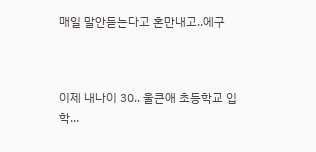매일 말안듣는다고 혼만내고..에구



이제 내나이 30.. 울큰애 초등학교 입학...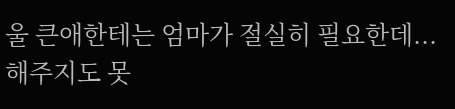울 큰애한테는 엄마가 절실히 필요한데...해주지도 못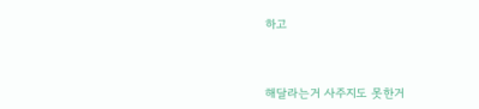하고



해달라는거 사주지도 못한거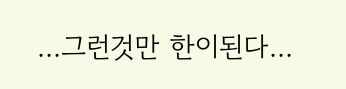...그런것만 한이된다...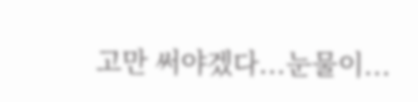고만 써야겠다...눈물이...